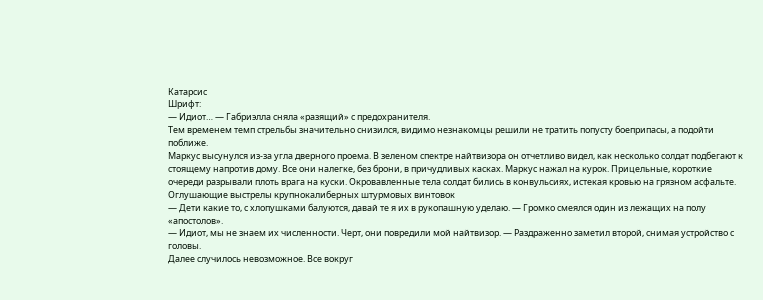Катарсис
Шрифт:
— Идиот… — Габриэлла сняла «разящий» с предохранителя.
Тем временем темп стрельбы значительно снизился, видимо незнакомцы решили не тратить попусту боеприпасы, а подойти поближе.
Маркус высунулся из-за угла дверного проема. В зеленом спектре найтвизора он отчетливо видел, как несколько солдат подбегают к стоящему напротив дому. Все они налегке, без брони, в причудливых касках. Маркус нажал на курок. Прицельные, короткие очереди разрывали плоть врага на куски. Окровавленные тела солдат бились в конвульсиях, истекая кровью на грязном асфальте. Оглушающие выстрелы крупнокалиберных штурмовых винтовок
— Дети какие то, с хлопушками балуются, давай те я их в рукопашную уделаю. — Громко смеялся один из лежащих на полу «апостолов».
— Идиот, мы не знаем их численности. Черт, они повредили мой найтвизор. — Раздраженно заметил второй, снимая устройство с головы.
Далее случилось невозможное. Все вокруг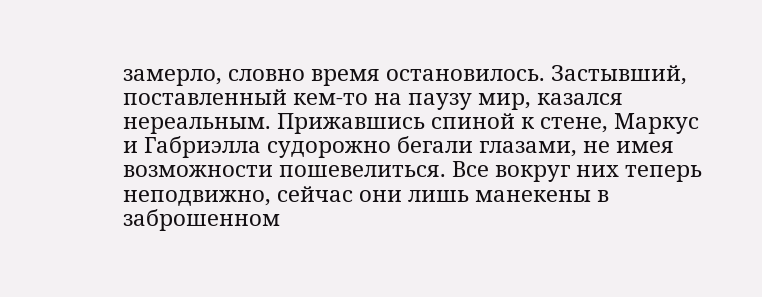замерло, словно время остановилось. Застывший, поставленный кем-то на паузу мир, казался нереальным. Прижавшись спиной к стене, Маркус и Габриэлла судорожно бегали глазами, не имея возможности пошевелиться. Все вокруг них теперь неподвижно, сейчас они лишь манекены в заброшенном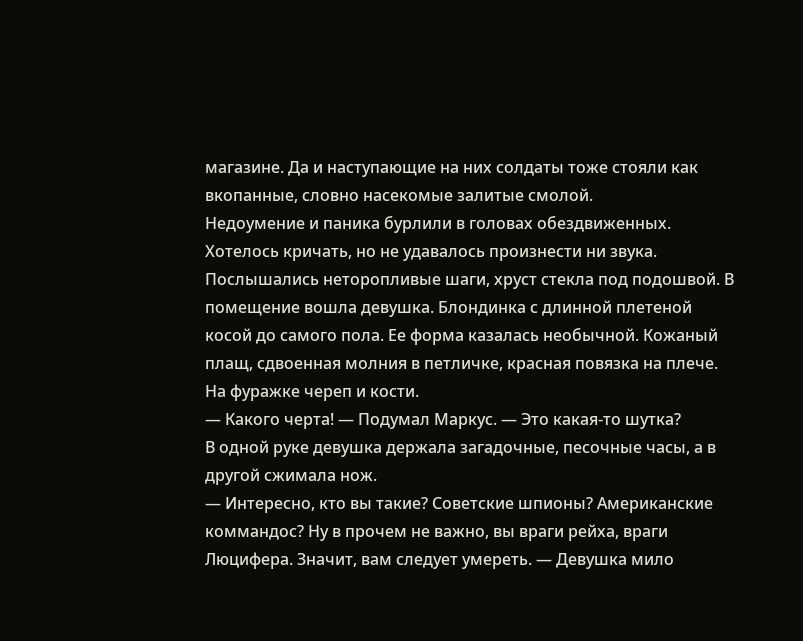магазине. Да и наступающие на них солдаты тоже стояли как вкопанные, словно насекомые залитые смолой.
Недоумение и паника бурлили в головах обездвиженных. Хотелось кричать, но не удавалось произнести ни звука. Послышались неторопливые шаги, хруст стекла под подошвой. В помещение вошла девушка. Блондинка с длинной плетеной косой до самого пола. Ее форма казалась необычной. Кожаный плащ, сдвоенная молния в петличке, красная повязка на плече. На фуражке череп и кости.
— Какого черта! — Подумал Маркус. — Это какая-то шутка?
В одной руке девушка держала загадочные, песочные часы, а в другой сжимала нож.
— Интересно, кто вы такие? Советские шпионы? Американские коммандос? Ну в прочем не важно, вы враги рейха, враги Люцифера. Значит, вам следует умереть. — Девушка мило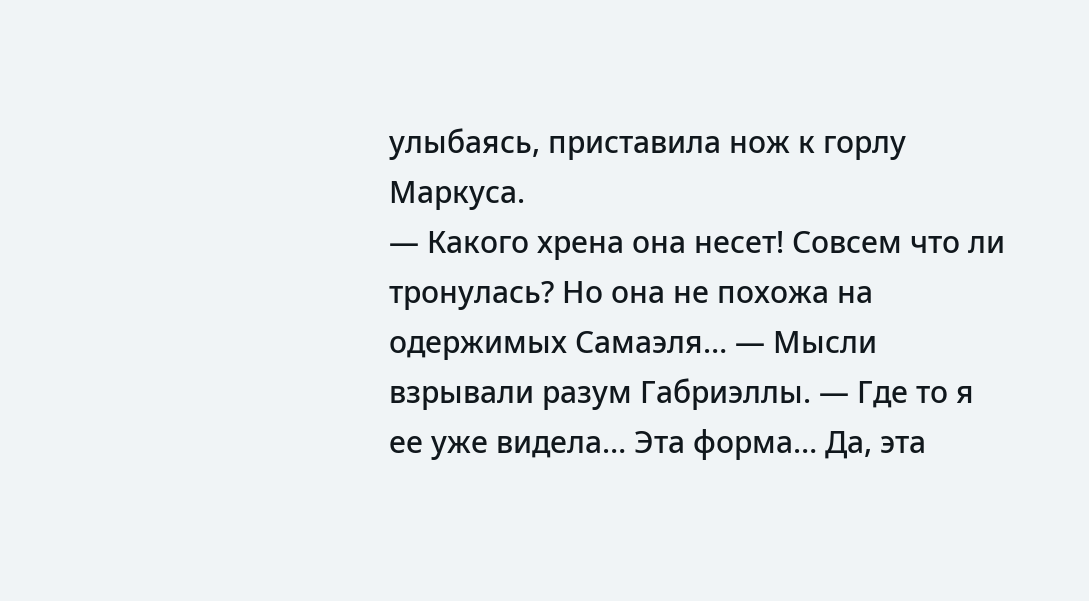улыбаясь, приставила нож к горлу Маркуса.
— Какого хрена она несет! Совсем что ли тронулась? Но она не похожа на одержимых Самаэля… — Мысли взрывали разум Габриэллы. — Где то я ее уже видела… Эта форма… Да, эта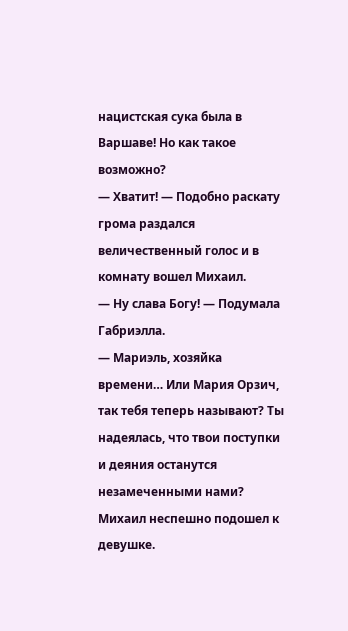нацистская сука была в Варшаве! Но как такое возможно?
— Хватит! — Подобно раскату грома раздался величественный голос и в комнату вошел Михаил.
— Ну слава Богу! — Подумала Габриэлла.
— Мариэль, хозяйка времени… Или Мария Орзич, так тебя теперь называют? Ты надеялась, что твои поступки и деяния останутся незамеченными нами? Михаил неспешно подошел к девушке.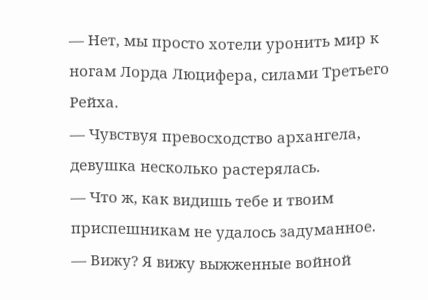— Нет, мы просто хотели уронить мир к ногам Лорда Люцифера, силами Третьего Рейха.
— Чувствуя превосходство архангела, девушка несколько растерялась.
— Что ж, как видишь тебе и твоим приспешникам не удалось задуманное.
— Вижу? Я вижу выжженные войной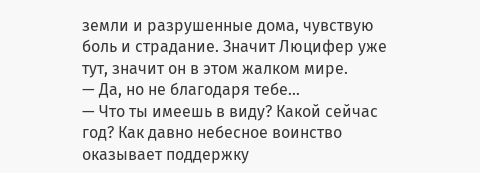земли и разрушенные дома, чувствую боль и страдание. Значит Люцифер уже тут, значит он в этом жалком мире.
— Да, но не благодаря тебе…
— Что ты имеешь в виду? Какой сейчас год? Как давно небесное воинство оказывает поддержку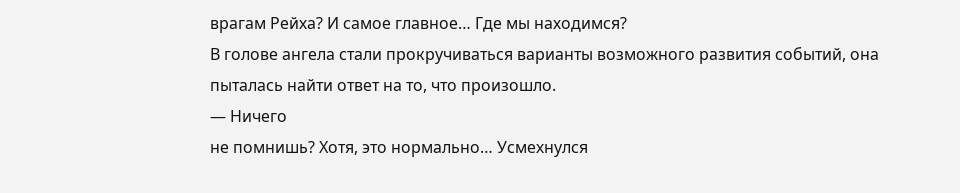врагам Рейха? И самое главное… Где мы находимся?
В голове ангела стали прокручиваться варианты возможного развития событий, она пыталась найти ответ на то, что произошло.
— Ничего
не помнишь? Хотя, это нормально… Усмехнулся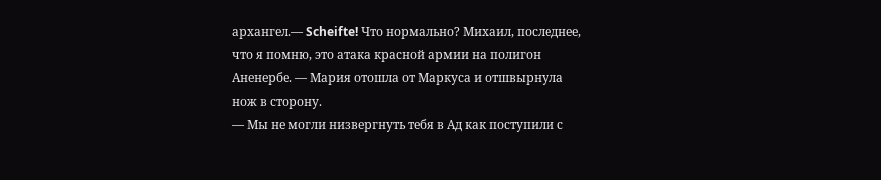архангел.— Scheifte! Что нормально? Михаил, последнее, что я помню, это атака красной армии на полигон Аненербе. — Мария отошла от Маркуса и отшвырнула нож в сторону.
— Мы не могли низвергнуть тебя в Ад как поступили с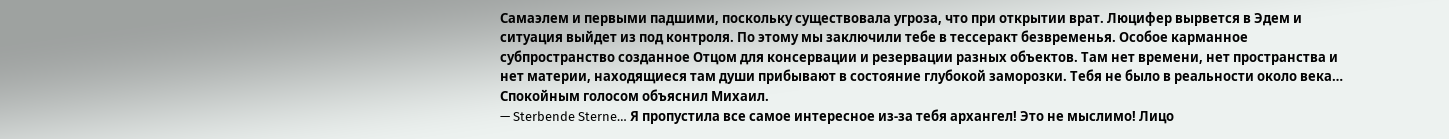Самаэлем и первыми падшими, поскольку существовала угроза, что при открытии врат. Люцифер вырвется в Эдем и ситуация выйдет из под контроля. По этому мы заключили тебе в тессеракт безвременья. Особое карманное субпространство созданное Отцом для консервации и резервации разных объектов. Там нет времени, нет пространства и нет материи, находящиеся там души прибывают в состояние глубокой заморозки. Тебя не было в реальности около века…
Спокойным голосом объяснил Михаил.
— Sterbende Sterne… Я пропустила все самое интересное из-за тебя архангел! Это не мыслимо! Лицо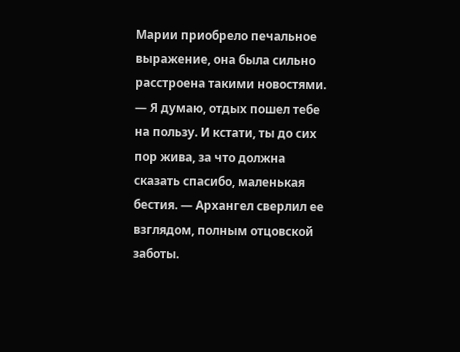Марии приобрело печальное выражение, она была сильно расстроена такими новостями.
— Я думаю, отдых пошел тебе на пользу. И кстати, ты до сих пор жива, за что должна сказать спасибо, маленькая бестия. — Архангел сверлил ее взглядом, полным отцовской заботы.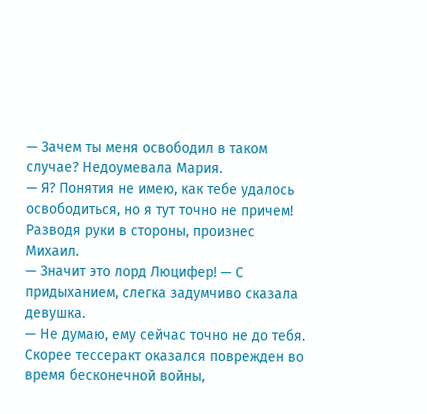— Зачем ты меня освободил в таком случае? Недоумевала Мария.
— Я? Понятия не имею, как тебе удалось освободиться, но я тут точно не причем! Разводя руки в стороны, произнес Михаил.
— Значит это лорд Люцифер! — С придыханием, слегка задумчиво сказала девушка.
— Не думаю, ему сейчас точно не до тебя. Скорее тессеракт оказался поврежден во время бесконечной войны,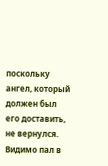поскольку ангел, который должен был его доставить, не вернулся. Видимо пал в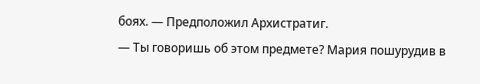боях. — Предположил Архистратиг.
— Ты говоришь об этом предмете? Мария пошурудив в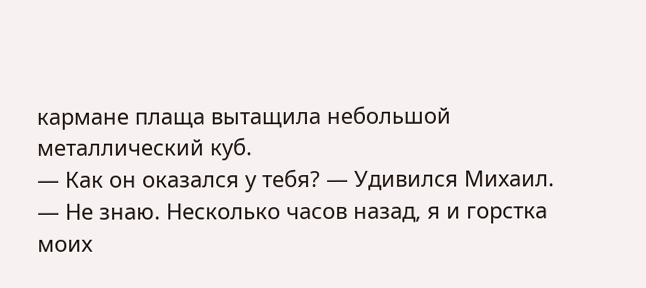кармане плаща вытащила небольшой металлический куб.
— Как он оказался у тебя? — Удивился Михаил.
— Не знаю. Несколько часов назад, я и горстка моих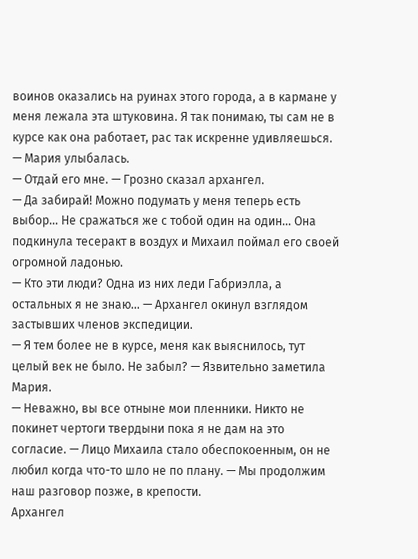воинов оказались на руинах этого города, а в кармане у меня лежала эта штуковина. Я так понимаю, ты сам не в курсе как она работает, рас так искренне удивляешься. — Мария улыбалась.
— Отдай его мне. — Грозно сказал архангел.
— Да забирай! Можно подумать у меня теперь есть выбор… Не сражаться же с тобой один на один… Она подкинула тесеракт в воздух и Михаил поймал его своей огромной ладонью.
— Кто эти люди? Одна из них леди Габриэлла, а остальных я не знаю… — Архангел окинул взглядом застывших членов экспедиции.
— Я тем более не в курсе, меня как выяснилось, тут целый век не было. Не забыл? — Язвительно заметила Мария.
— Неважно, вы все отныне мои пленники. Никто не покинет чертоги твердыни пока я не дам на это согласие. — Лицо Михаила стало обеспокоенным, он не любил когда что-то шло не по плану. — Мы продолжим наш разговор позже, в крепости.
Архангел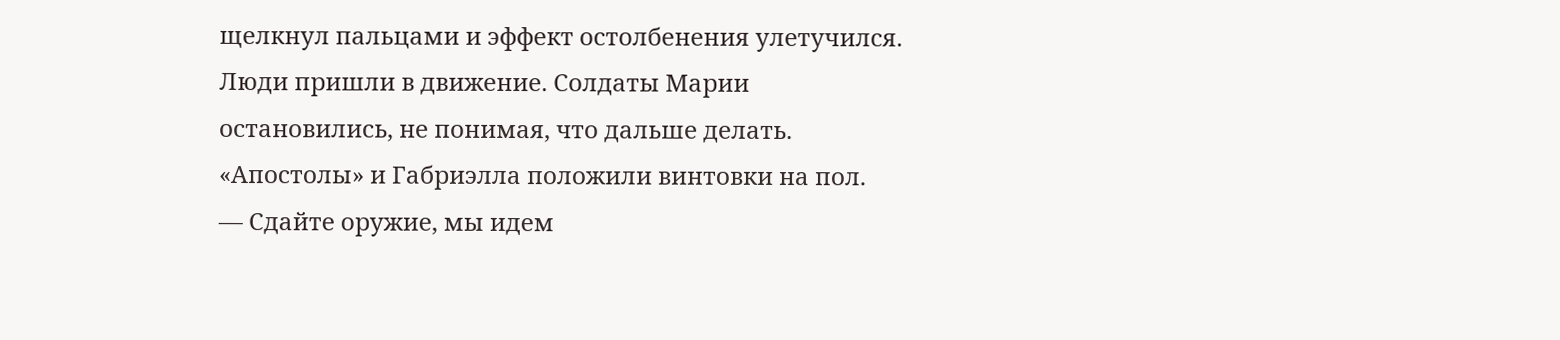щелкнул пальцами и эффект остолбенения улетучился. Люди пришли в движение. Солдаты Марии остановились, не понимая, что дальше делать. «Апостолы» и Габриэлла положили винтовки на пол.
— Сдайте оружие, мы идем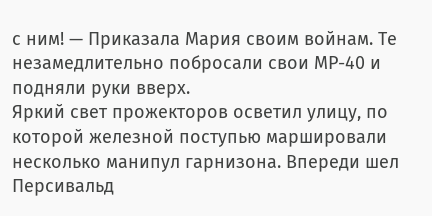с ним! — Приказала Мария своим войнам. Те незамедлительно побросали свои МР-40 и подняли руки вверх.
Яркий свет прожекторов осветил улицу, по которой железной поступью маршировали несколько манипул гарнизона. Впереди шел Персивальд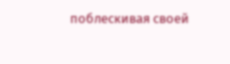поблескивая своей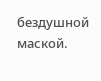бездушной маской.